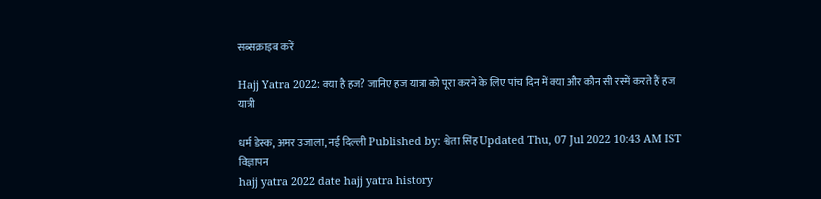सब्सक्राइब करें

Hajj Yatra 2022: क्या है हज? जानिए हज यात्रा को पूरा करने के लिए पांच दिन में क्या और कौन सी रस्में करते हैं हज यात्री

धर्म डेस्क, अमर उजाला, नई दिल्ली Published by: श्वेता सिंह Updated Thu, 07 Jul 2022 10:43 AM IST
विज्ञापन
hajj yatra 2022 date hajj yatra history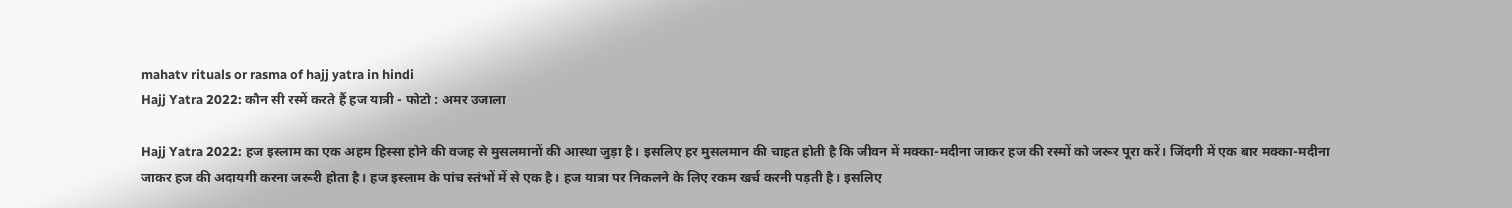mahatv rituals or rasma of hajj yatra in hindi
Hajj Yatra 2022: कौन सी रस्में करते हैं हज यात्री - फोटो : अमर उजाला

Hajj Yatra 2022: हज इस्लाम का एक अहम हिस्सा होने की वजह से मुसलमानों की आस्था जुड़ा है। इसलिए हर मुसलमान की चाहत होती है कि जीवन में मक्का-मदीना जाकर हज की रस्मों को जरूर पूरा करें। जिंदगी में एक बार मक्का-मदीना जाकर हज की अदायगी करना जरूरी होता है। हज इस्लाम के पांच स्तंभों में से एक है। हज यात्रा पर निकलने के लिए रकम खर्च करनी पड़ती है। इसलिए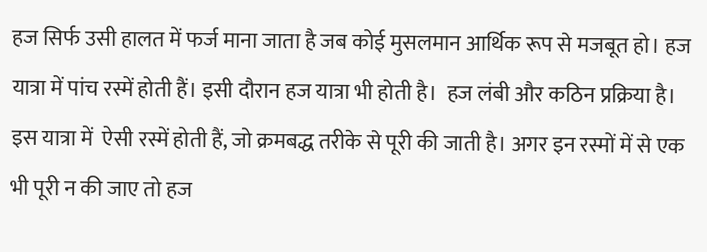हज सिर्फ उसी हालत में फर्ज माना जाता है जब कोई मुसलमान आर्थिक रूप से मजबूत हो। हज यात्रा में पांच रस्में होती हैं। इसी दौरान हज यात्रा भी होती है।  हज लंबी और कठिन प्रक्रिया है। इस यात्रा में  ऐसी रस्में होती हैं, जो क्रमबद्ध तरीके से पूरी की जाती है। अगर इन रस्मों में से एक भी पूरी न की जाए तो हज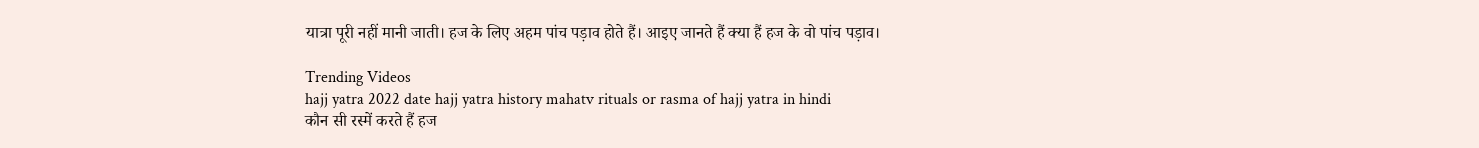यात्रा पूरी नहीं मानी जाती। हज के लिए अहम पांच पड़ाव होते हैं। आइए जानते हैं क्या हैं हज के वो पांच पड़ाव।

Trending Videos
hajj yatra 2022 date hajj yatra history mahatv rituals or rasma of hajj yatra in hindi
कौन सी रस्में करते हैं हज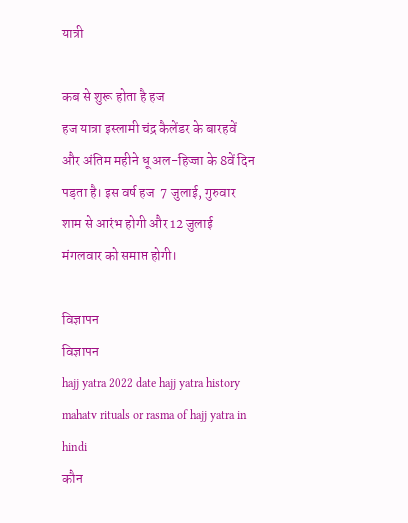यात्री

कब से शुरू होता है हज
हज यात्रा इस्लामी चंद्र कैलेंडर के बारहवें और अंतिम महीने धू अल-हिज्जा के 8वें दिन पड़ता है। इस वर्ष हज  7 जुलाई, गुरुवार शाम से आरंभ होगी और 12 जुलाई मंगलवार को समाप्त होगी।

विज्ञापन
विज्ञापन
hajj yatra 2022 date hajj yatra history mahatv rituals or rasma of hajj yatra in hindi
कौन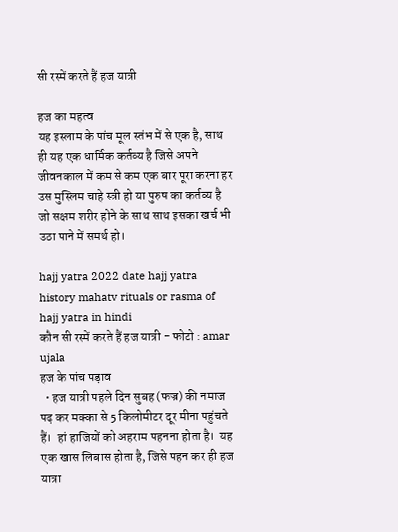सी रस्में करते हैं हज यात्री

हज का महत्व
यह इस्लाम के पांच मूल स्तंभ में से एक है, साथ ही यह एक धार्मिक कर्तव्य है जिसे अपने जीवनकाल में कम से कम एक बार पूरा करना हर उस मुस्लिम चाहे स्त्री हो या पुरुष का कर्तव्य है जो सक्षम शरीर होने के साथ साथ इसका खर्च भी उठा पाने में समर्थ हो।

hajj yatra 2022 date hajj yatra history mahatv rituals or rasma of hajj yatra in hindi
कौन सी रस्में करते हैं हज यात्री - फोटो : amar ujala
हज के पांच पड़ाव
  • हज यात्री पहले दिन सुबह (फज्र) की नमाज पढ़ कर मक्का से 5 किलोमीटर दूर मीना पहुंचते हैं।  हां हाजियों को अहराम पहनना होता है।  यह एक खास लिबास होता है, जिसे पहन कर ही हज यात्रा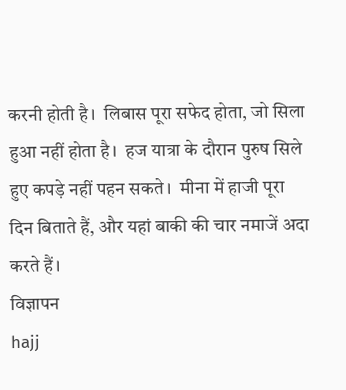करनी होती है।  लिबास पूरा सफेद होता, जो सिला हुआ नहीं होता है।  हज यात्रा के दौरान पुरुष सिले हुए कपड़े नहीं पहन सकते।  मीना में हाजी पूरा दिन बिताते हैं, और यहां बाकी की चार नमाजें अदा करते हैं।
विज्ञापन
hajj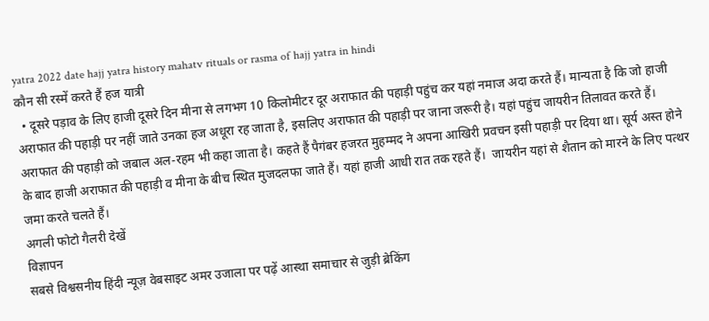yatra 2022 date hajj yatra history mahatv rituals or rasma of hajj yatra in hindi
कौन सी रस्में करते हैं हज यात्री
  • दूसरे पड़ाव के लिए हाजी दूसरे दिन मीना से लगभग 10 किलोमीटर दूर अराफात की पहाड़ी पहुंच कर यहां नमाज अदा करते हैं। मान्यता है कि जो हाजी अराफात की पहाड़ी पर नहीं जाते उनका हज अधूरा रह जाता है, इसलिए अराफात की पहाड़ी पर जाना जरूरी है। यहां पहुंच जायरीन तिलावत करते हैं। अराफात की पहाड़ी को जबाल अल-रहम भी कहा जाता है। कहते हैं पैगंबर हजरत मुहम्मद ने अपना आखिरी प्रवचन इसी पहाड़ी पर दिया था। सूर्य अस्त होने के बाद हाजी अराफात की पहाड़ी व मीना के बीच स्थित मुजदलफा जाते हैं। यहां हाजी आधी रात तक रहते हैं।  जायरीन यहां से शैतान को मारने के लिए पत्थर जमा करते चलते हैं।
अगली फोटो गैलरी देखें
विज्ञापन
सबसे विश्वसनीय हिंदी न्यूज़ वेबसाइट अमर उजाला पर पढ़ें आस्था समाचार से जुड़ी ब्रेकिंग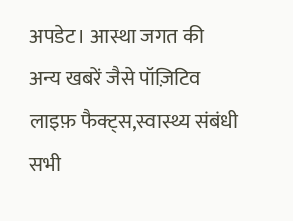अपडेट। आस्था जगत की अन्य खबरें जैसे पॉज़िटिव लाइफ़ फैक्ट्स,स्वास्थ्य संबंधी सभी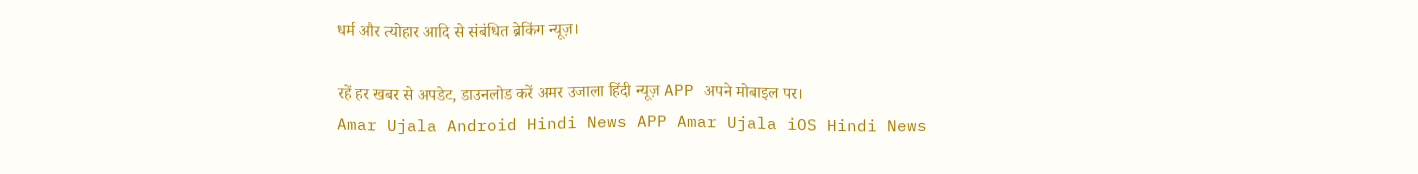धर्म और त्योहार आदि से संबंधित ब्रेकिंग न्यूज़।

रहें हर खबर से अपडेट, डाउनलोड करें अमर उजाला हिंदी न्यूज़ APP अपने मोबाइल पर।
Amar Ujala Android Hindi News APP Amar Ujala iOS Hindi News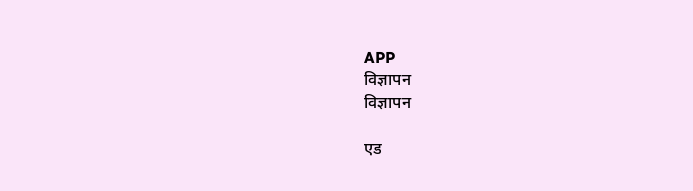APP
विज्ञापन
विज्ञापन

एड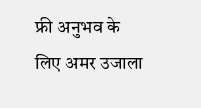फ्री अनुभव के लिए अमर उजाला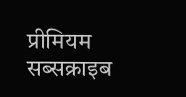प्रीमियम सब्सक्राइब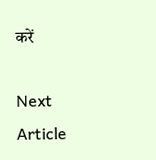करें

Next Article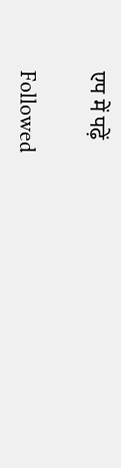एप में पढ़ें

Followed